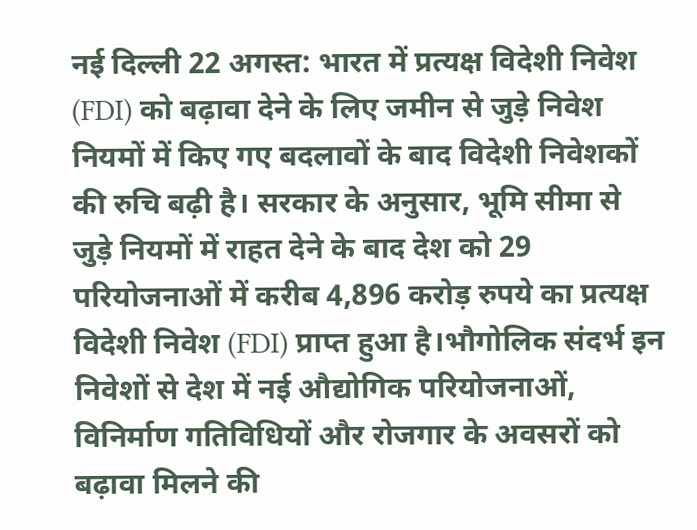नई दिल्ली 22 अगस्त: भारत में प्रत्यक्ष विदेशी निवेश (FDI) को बढ़ावा देने के लिए जमीन से जुड़े निवेश नियमों में किए गए बदलावों के बाद विदेशी निवेशकों की रुचि बढ़ी है। सरकार के अनुसार, भूमि सीमा से जुड़े नियमों में राहत देने के बाद देश को 29 परियोजनाओं में करीब 4,896 करोड़ रुपये का प्रत्यक्ष विदेशी निवेश (FDI) प्राप्त हुआ है।भौगोलिक संदर्भ इन निवेशों से देश में नई औद्योगिक परियोजनाओं, विनिर्माण गतिविधियों और रोजगार के अवसरों को बढ़ावा मिलने की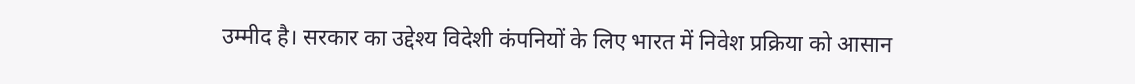उम्मीद है। सरकार का उद्देश्य विदेशी कंपनियों के लिए भारत में निवेश प्रक्रिया को आसान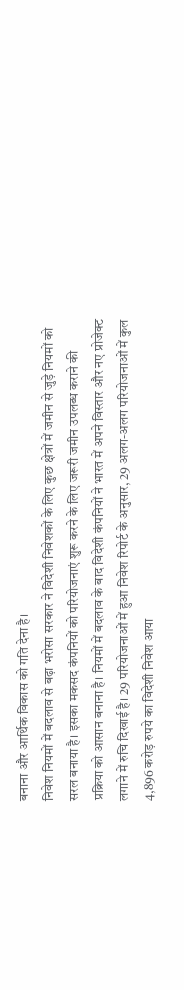बनाना और आर्थिक विकास को गति देना है।
निवेश नियमों में बदलाव से बढ़ा भरोसा सरकार ने विदेशी निवेशकों के लिए कुछ क्षेत्रों में जमीन से जुड़े नियमों को सरल बनाया है। इसका मकसद कंपनियों को परियोजनाएं शुरू करने के लिए जरूरी जमीन उपलब्ध कराने की प्रक्रिया को आसान बनाना है। नियमों में बदलाव के बाद विदेशी कंपनियों ने भारत में अपने विस्तार और नए प्रोजेक्ट लगाने में रुचि दिखाई है। 29 परियोजनाओं में हुआ निवेश रिपोर्ट के अनुसार, 29 अलग-अलग परियोजनाओं में कुल 4,896 करोड़ रुपये का विदेशी निवेश आया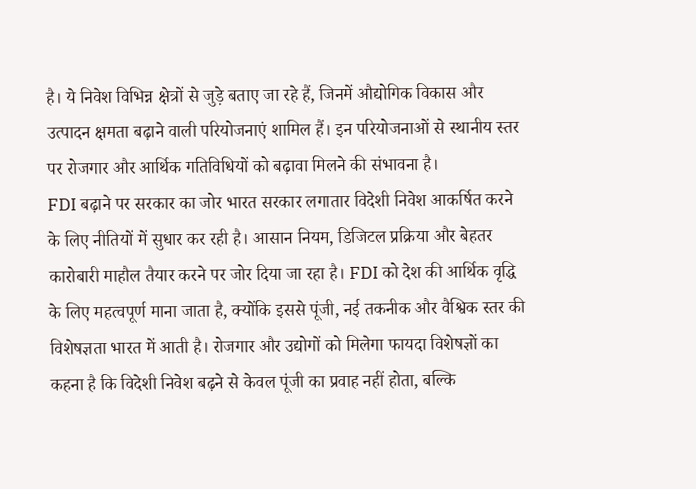है। ये निवेश विभिन्न क्षेत्रों से जुड़े बताए जा रहे हैं, जिनमें औद्योगिक विकास और उत्पादन क्षमता बढ़ाने वाली परियोजनाएं शामिल हैं। इन परियोजनाओं से स्थानीय स्तर पर रोजगार और आर्थिक गतिविधियों को बढ़ावा मिलने की संभावना है।
FDI बढ़ाने पर सरकार का जोर भारत सरकार लगातार विदेशी निवेश आकर्षित करने के लिए नीतियों में सुधार कर रही है। आसान नियम, डिजिटल प्रक्रिया और बेहतर कारोबारी माहौल तैयार करने पर जोर दिया जा रहा है। FDI को देश की आर्थिक वृद्धि के लिए महत्वपूर्ण माना जाता है, क्योंकि इससे पूंजी, नई तकनीक और वैश्विक स्तर की विशेषज्ञता भारत में आती है। रोजगार और उद्योगों को मिलेगा फायदा विशेषज्ञों का कहना है कि विदेशी निवेश बढ़ने से केवल पूंजी का प्रवाह नहीं होता, बल्कि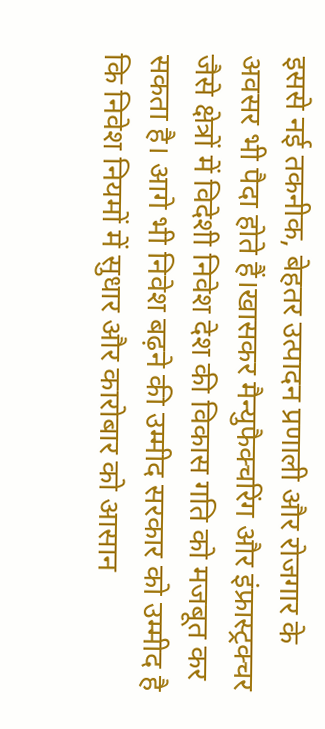इससे नई तकनीक, बेहतर उत्पादन प्रणाली और रोजगार के अवसर भी पैदा होते हैं।खासकर मैन्युफैक्चरिंग और इंफ्रास्ट्रक्चर जैसे क्षेत्रों में विदेशी निवेश देश की विकास गति को मजबूत कर सकता है। आगे भी निवेश बढ़ने की उम्मीद सरकार को उम्मीद है कि निवेश नियमों में सुधार और कारोबार को आसान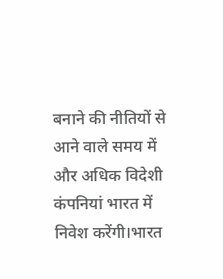बनाने की नीतियों से आने वाले समय में और अधिक विदेशी कंपनियां भारत में निवेश करेंगी।भारत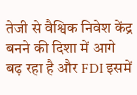तेजी से वैश्विक निवेश केंद्र बनने की दिशा में आगे बढ़ रहा है और FDI इसमें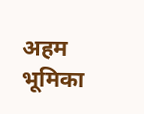अहम भूमिका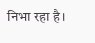निभा रहा है।